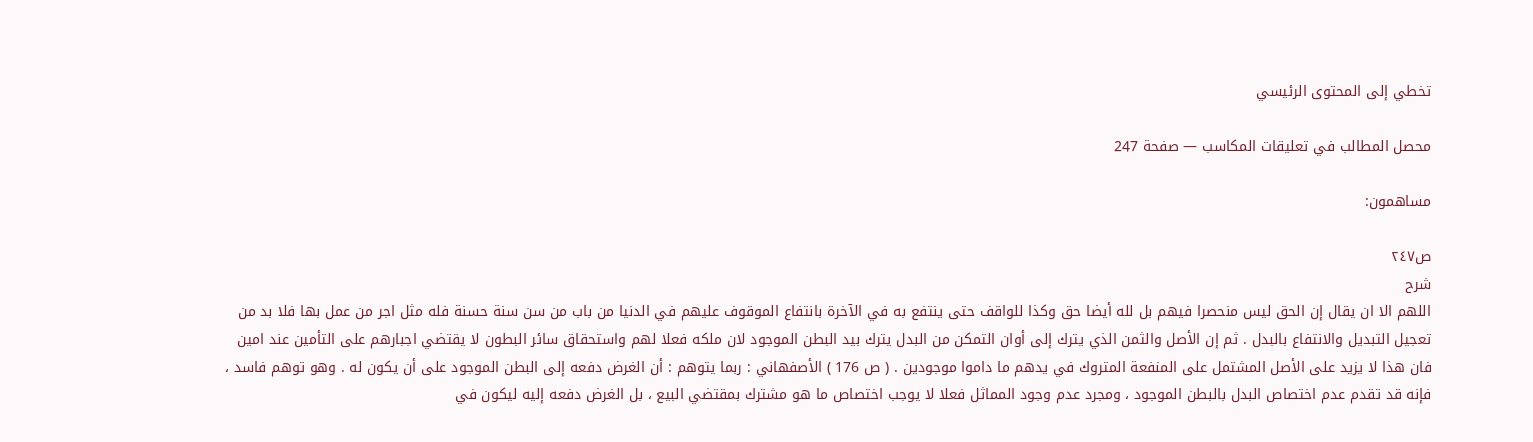تخطي إلى المحتوى الرئيسي

محصل المطالب في تعليقات المكاسب — صفحة 247

مساهمون:

ص٢٤٧
شرح
اللهم الا ان يقال إن الحق ليس منحصرا فيهم بل لله أيضا حق وكذا للواقف حتى ينتفع به في الآخرة بانتفاع الموقوف عليهم في الدنيا من باب من سن سنة حسنة فله مثل اجر من عمل بها فلا بد من تعجيل التبديل والانتفاع بالبدل . ثم إن الأصل والثمن الذي يترك إلى أوان التمكن من البدل يترك بيد البطن الموجود لان ملكه فعلا لهم واستحقاق سائر البطون لا يقتضي اجبارهم على التأمين عند امين فان هذا لا يزيد على الأصل المشتمل على المنفعة المتروك في يدهم ما داموا موجودين . ( ص 176 ) الأصفهاني : ربما يتوهم : أن الغرض دفعه إلى البطن الموجود على أن يكون له . وهو توهم فاسد ، فإنه قد تقدم عدم اختصاص البدل بالبطن الموجود ، ومجرد عدم وجود المماثل فعلا لا يوجب اختصاص ما هو مشترك بمقتضي البيع ، بل الغرض دفعه إليه ليكون في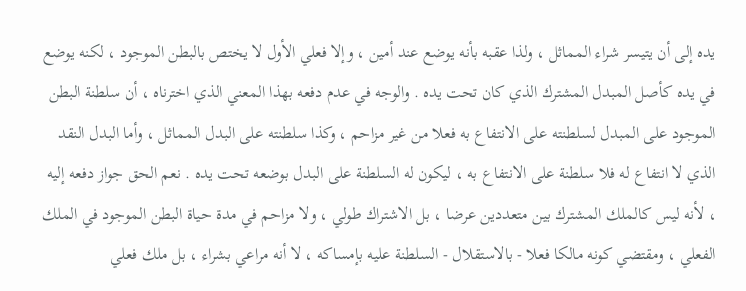يده إلى أن يتيسر شراء المماثل ، ولذا عقبه بأنه يوضع عند أمين ، وإلا فعلي الأول لا يختص بالبطن الموجود ، لكنه يوضع في يده كأصل المبدل المشترك الذي كان تحت يده . والوجه في عدم دفعه بهذا المعني الذي اخترناه ، أن سلطنة البطن الموجود على المبدل لسلطنته على الانتفاع به فعلا من غير مزاحم ، وكذا سلطنته على البدل المماثل ، وأما البدل النقد الذي لا انتفاع له فلا سلطنة على الانتفاع به ، ليكون له السلطنة على البدل بوضعه تحت يده . نعم الحق جواز دفعه إليه ، لأنه ليس كالملك المشترك بين متعددين عرضا ، بل الاشتراك طولي ، ولا مزاحم في مدة حياة البطن الموجود في الملك الفعلي ، ومقتضي كونه مالكا فعلا - بالاستقلال - السلطنة عليه بإمساكه ، لا أنه مراعي بشراء ، بل ملك فعلي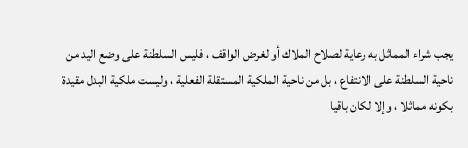يجب شراء المماثل به رعاية لصلاح الملاك أو لغرض الواقف ، فليس السلطنة على وضع اليد من ناحية السلطنة على الانتفاع ، بل من ناحية الملكية المستقلة الفعلية ، وليست ملكية البدل مقيدة بكونه مماثلا ، وإلا لكان باقيا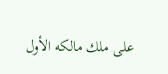على ملك مالكه الأول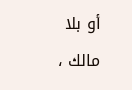أو بلا مالك ،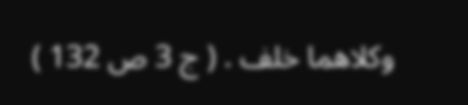وكلاهما خلف . ( ج 3 ص 132 )